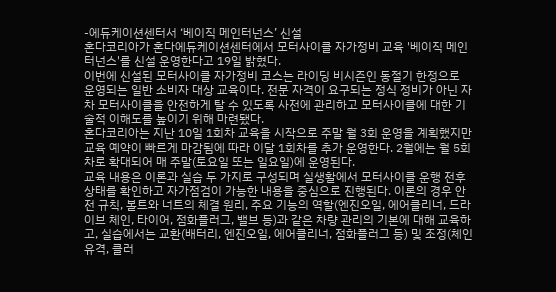-에듀케이션센터서 ‘베이직 메인터넌스’ 신설
혼다코리아가 혼다에듀케이션센터에서 모터사이클 자가정비 교육 '베이직 메인터넌스'를 신설 운영한다고 19일 밝혔다.
이번에 신설된 모터사이클 자가정비 코스는 라이딩 비시즌인 동절기 한정으로 운영되는 일반 소비자 대상 교육이다. 전문 자격이 요구되는 정식 정비가 아닌 자차 모터사이클을 안전하게 탈 수 있도록 사전에 관리하고 모터사이클에 대한 기술적 이해도를 높이기 위해 마련됐다.
혼다코리아는 지난 10일 1회차 교육을 시작으로 주말 월 3회 운영을 계획했지만 교육 예약이 빠르게 마감됨에 따라 이달 1회차를 추가 운영한다. 2월에는 월 5회차로 확대되어 매 주말(토요일 또는 일요일)에 운영된다.
교육 내용은 이론과 실습 두 가지로 구성되며 실생활에서 모터사이클 운행 전후 상태를 확인하고 자가점검이 가능한 내용을 중심으로 진행된다. 이론의 경우 안전 규칙, 볼트와 너트의 체결 원리, 주요 기능의 역할(엔진오일, 에어클리너, 드라이브 체인, 타이어, 점화플러그, 밸브 등)과 같은 차량 관리의 기본에 대해 교육하고, 실습에서는 교환(배터리, 엔진오일, 에어클리너, 점화플러그 등) 및 조정(체인 유격, 클러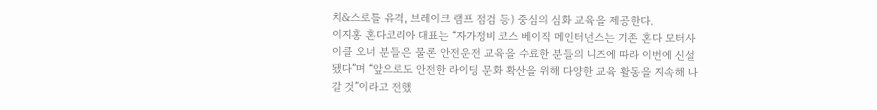치&스로틀 유격, 브레이크 램프 점검 등) 중심의 심화 교육을 제공한다.
이지홍 혼다코리아 대표는 “자가정비 코스 베이직 메인터넌스는 기존 혼다 모터사이클 오너 분들은 물론 안전운전 교육을 수료한 분들의 니즈에 따라 이번에 신설됐다”며 “앞으로도 안전한 라이딩 문화 확산을 위해 다양한 교육 활동을 지속해 나갈 것”이라고 전했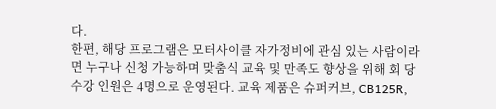다.
한편, 해당 프로그램은 모터사이클 자가정비에 관심 있는 사람이라면 누구나 신청 가능하며 맞춤식 교육 및 만족도 향상을 위해 회 당 수강 인원은 4명으로 운영된다. 교육 제품은 슈퍼커브, CB125R,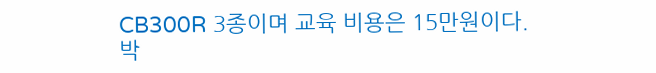CB300R 3종이며 교육 비용은 15만원이다.
박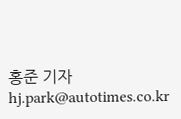홍준 기자 hj.park@autotimes.co.kr